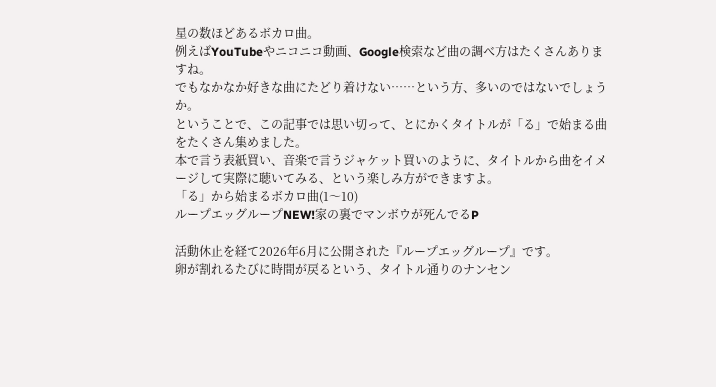星の数ほどあるボカロ曲。
例えばYouTubeやニコニコ動画、Google検索など曲の調べ方はたくさんありますね。
でもなかなか好きな曲にたどり着けない……という方、多いのではないでしょうか。
ということで、この記事では思い切って、とにかくタイトルが「る」で始まる曲をたくさん集めました。
本で言う表紙買い、音楽で言うジャケット買いのように、タイトルから曲をイメージして実際に聴いてみる、という楽しみ方ができますよ。
「る」から始まるボカロ曲(1〜10)
ループエッグループNEW!家の裏でマンボウが死んでるP

活動休止を経て2026年6月に公開された『ループエッグループ』です。
卵が割れるたびに時間が戻るという、タイトル通りのナンセン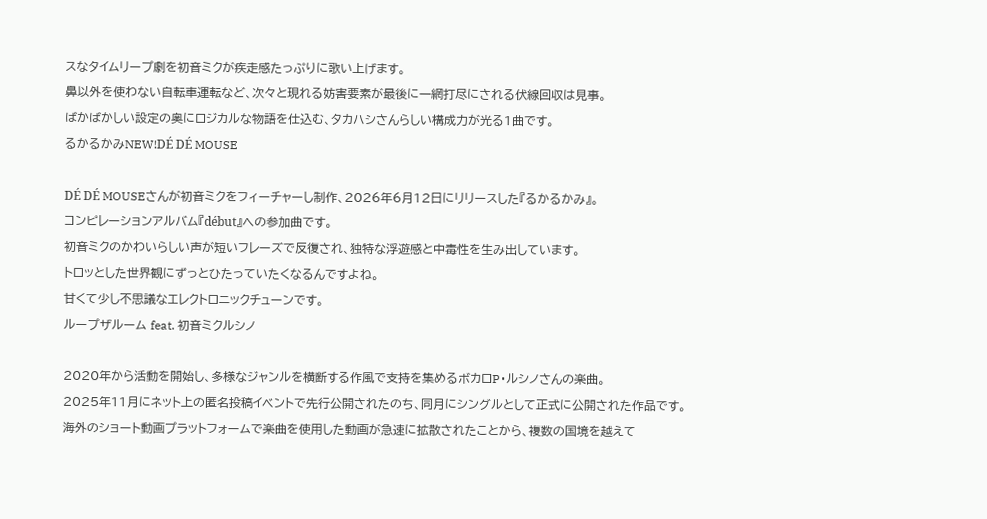スなタイムリープ劇を初音ミクが疾走感たっぷりに歌い上げます。
鼻以外を使わない自転車運転など、次々と現れる妨害要素が最後に一網打尽にされる伏線回収は見事。
ばかばかしい設定の奥にロジカルな物語を仕込む、タカハシさんらしい構成力が光る1曲です。
るかるかみNEW!DÉ DÉ MOUSE

DÉ DÉ MOUSEさんが初音ミクをフィーチャーし制作、2026年6月12日にリリースした『るかるかみ』。
コンピレーションアルバム『début』への参加曲です。
初音ミクのかわいらしい声が短いフレーズで反復され、独特な浮遊感と中毒性を生み出しています。
トロッとした世界観にずっとひたっていたくなるんですよね。
甘くて少し不思議なエレクトロニックチューンです。
ループザルーム feat. 初音ミクルシノ

2020年から活動を開始し、多様なジャンルを横断する作風で支持を集めるボカロP・ルシノさんの楽曲。
2025年11月にネット上の匿名投稿イベントで先行公開されたのち、同月にシングルとして正式に公開された作品です。
海外のショート動画プラットフォームで楽曲を使用した動画が急速に拡散されたことから、複数の国境を越えて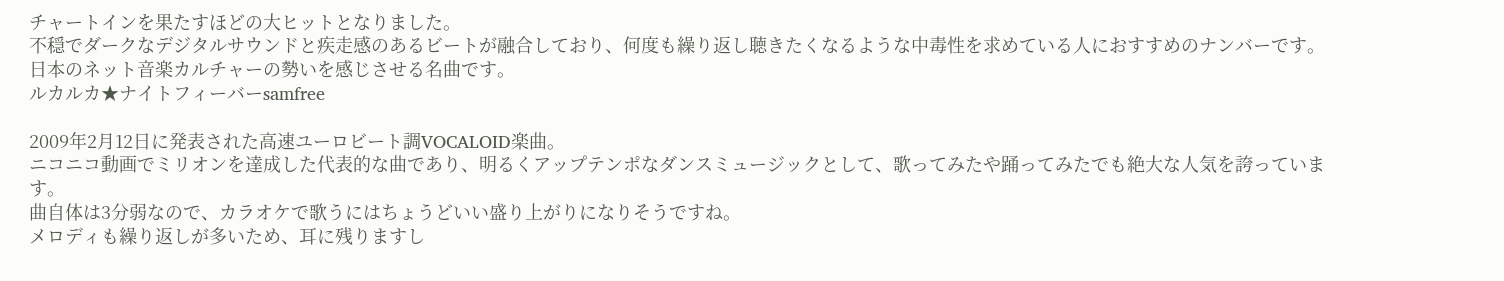チャートインを果たすほどの大ヒットとなりました。
不穏でダークなデジタルサウンドと疾走感のあるビートが融合しており、何度も繰り返し聴きたくなるような中毒性を求めている人におすすめのナンバーです。
日本のネット音楽カルチャーの勢いを感じさせる名曲です。
ルカルカ★ナイトフィーバーsamfree

2009年2月12日に発表された高速ユーロビート調VOCALOID楽曲。
ニコニコ動画でミリオンを達成した代表的な曲であり、明るくアップテンポなダンスミュージックとして、歌ってみたや踊ってみたでも絶大な人気を誇っています。
曲自体は3分弱なので、カラオケで歌うにはちょうどいい盛り上がりになりそうですね。
メロディも繰り返しが多いため、耳に残りますし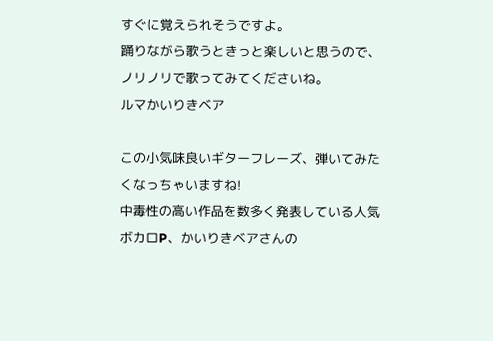すぐに覚えられそうですよ。
踊りながら歌うときっと楽しいと思うので、ノリノリで歌ってみてくださいね。
ルマかいりきベア

この小気味良いギターフレーズ、弾いてみたくなっちゃいますね!
中毒性の高い作品を数多く発表している人気ボカロP、かいりきベアさんの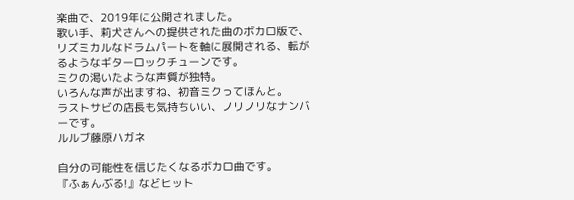楽曲で、2019年に公開されました。
歌い手、莉犬さんへの提供された曲のボカロ版で、リズミカルなドラムパートを軸に展開される、転がるようなギターロックチューンです。
ミクの渇いたような声質が独特。
いろんな声が出ますね、初音ミクってほんと。
ラストサビの店長も気持ちいい、ノリノリなナンバーです。
ルルブ藤原ハガネ

自分の可能性を信じたくなるボカロ曲です。
『ふぁんぶる!』などヒット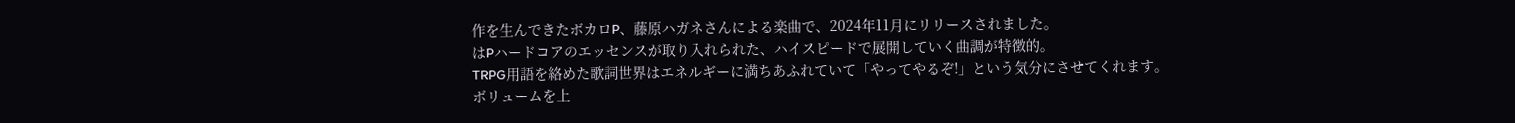作を生んできたボカロP、藤原ハガネさんによる楽曲で、2024年11月にリリースされました。
はPハードコアのエッセンスが取り入れられた、ハイスピードで展開していく曲調が特徴的。
TRPG用語を絡めた歌詞世界はエネルギーに満ちあふれていて「やってやるぞ!」という気分にさせてくれます。
ボリュームを上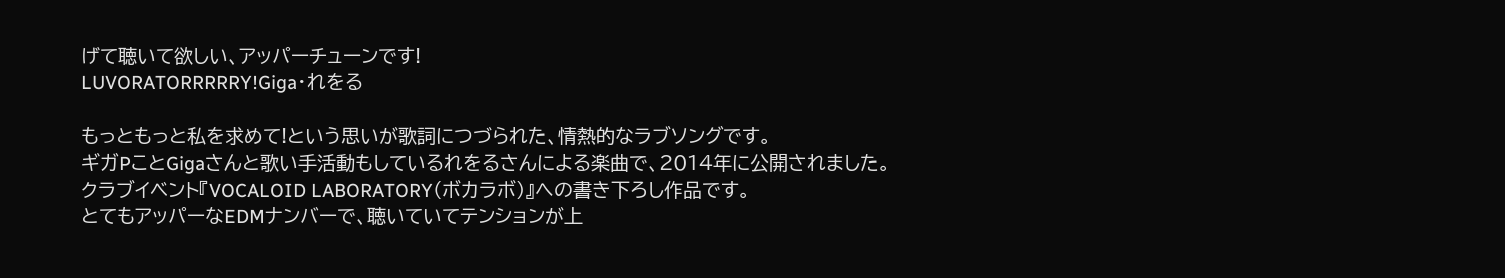げて聴いて欲しい、アッパーチューンです!
LUVORATORRRRRY!Giga・れをる

もっともっと私を求めて!という思いが歌詞につづられた、情熱的なラブソングです。
ギガPことGigaさんと歌い手活動もしているれをるさんによる楽曲で、2014年に公開されました。
クラブイベント『VOCALOID LABORATORY(ボカラボ)』への書き下ろし作品です。
とてもアッパーなEDMナンバーで、聴いていてテンションが上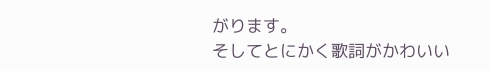がります。
そしてとにかく歌詞がかわいい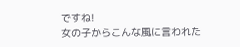ですね!
女の子からこんな風に言われた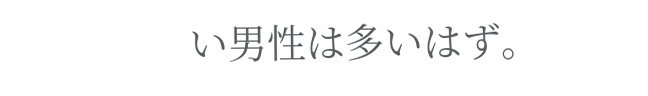い男性は多いはず。